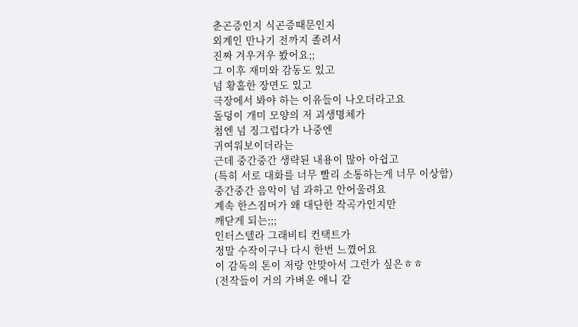춘곤증인지 식곤증때문인지
외계인 만나기 전까지 졸려서
진짜 겨우겨우 봤어요;;
그 이후 재미와 감동도 있고
넘 황홀한 장면도 있고
극장에서 봐야 하는 이유들이 나오더라고요
돌덩이 개미 모양의 저 괴생명체가
첨엔 넘 징그럽다가 나중엔
귀여워보이더라는
근데 중간중간 생략된 내용이 많아 아쉽고
(특히 서로 대화를 너무 빨리 소통하는게 너무 이상함)
중간중간 음악이 넘 과하고 안어울려요
계속 한스짐머가 왜 대단한 작곡가인지만
깨닫게 되는;;;
인터스텔라 그래비티 컨택트가
정말 수작이구나 다시 한번 느꼈어요
이 감독의 톤이 저랑 안맞아서 그런가 싶은ㅎㅎ
(전작들이 거의 가벼운 애니 같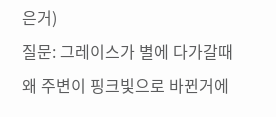은거)
질문: 그레이스가 별에 다가갈때
왜 주변이 핑크빛으로 바뀐거에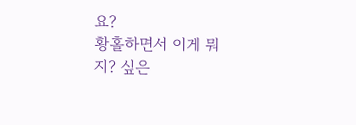요?
황홀하면서 이게 뭐지? 싶은